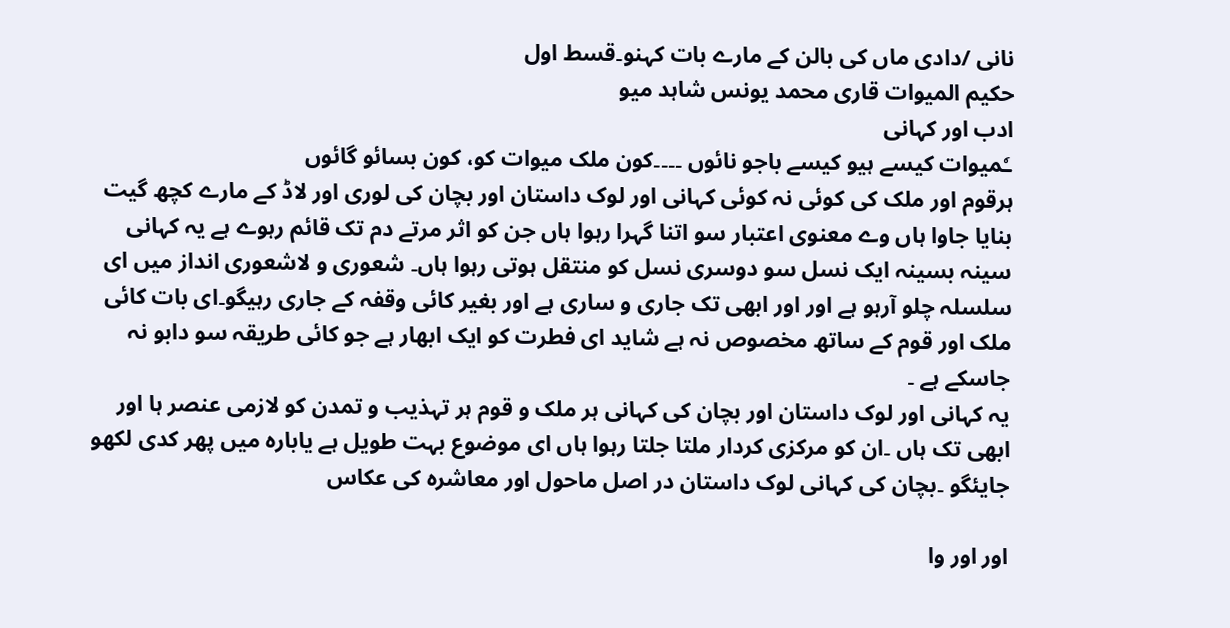نانی /دادی ماں کی بالن کے مارے بات کہنو۔قسط اول
حکیم المیوات قاری محمد یونس شاہد میو
ادب اور کہانی
ـٗمیوات کیسے ہیو کیسے باجو نائوں ۔۔۔۔کون ملک میوات کو، کون بسائو گائوں
ہرقوم اور ملک کی کوئی نہ کوئی کہانی اور لوک داستان اور بچان کی لوری اور لاڈ کے مارے کچھ گیت بنایا جاوا ہاں وے معنوی اعتبار سو اتنا گہرا رہوا ہاں جن کو اثر مرتے دم تک قائم رہوے ہے یہ کہانی سینہ بسینہ ایک نسل سو دوسری نسل کو منتقل ہوتی رہوا ہاں۔ شعوری و لاشعوری انداز میں ای سلسلہ چلو آرہو ہے اور اور ابھی تک جاری و ساری ہے اور بغیر کائی وقفہ کے جاری رہیگو۔ای بات کائی ملک اور قوم کے ساتھ مخصوص نہ ہے شاید ای فطرت کو ایک ابھار ہے جو کائی طریقہ سو دابو نہ جاسکے ہے ۔
یہ کہانی اور لوک داستان اور بچان کی کہانی ہر ملک و قوم ہر تہذیب و تمدن کو لازمی عنصر ہا اور ابھی تک ہاں ۔ان کو مرکزی کردار ملتا جلتا رہوا ہاں ای موضوع بہت طویل ہے یابارہ میں پھر کدی لکھو جایئگو ۔بچان کی کہانی لوک داستان در اصل ماحول اور معاشرہ کی عکاس

اور اور وا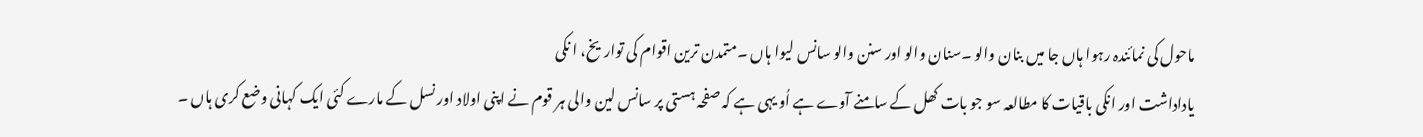ماحول کی نمائندہ رہوا ہاں جا میں بنان والو ۔سنان والو اور سنن والو سانس لیوا ہاں ۔متمدن ترین اقوام کی تواریخ، ا نکی
یاداداشت اور انکی باقیات کا مطالعہ سو جو بات کھل کے سامنے آوے ہے اُو یہی ہے کہ صفحہ ہستی پر سانس لین والی ہر قوم نے اپنی اولاد اور نسل کے مارے کئی ایک کہانی وضع کری ہاں ۔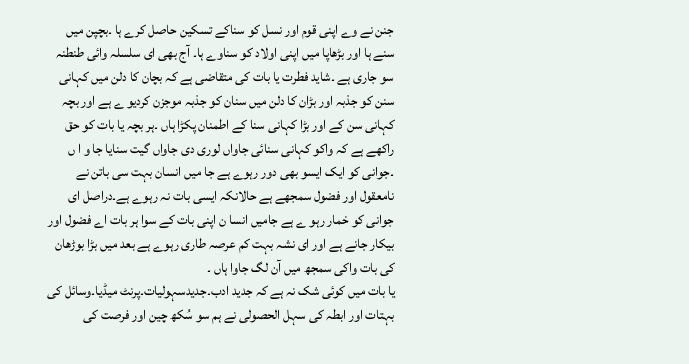جنن نے وے اپنی قوم اور نسل کو سناکے تسکین حاصل کرے ہا ۔بچپن میں سنے ہا اور بڑھاپا میں اپنی اولاد کو سناوے ہا۔ آج بھی ای سلسلہ وائی طنطنہ سو جاری ہے ۔شاید فطرت یا بات کی متقاضی ہے کہ بچان کا دلن میں کہانی سنن کو جذبہ اور بڑان کا دلن میں سنان کو جذبہ موجزن کردیو ے ہے اور بچہ کہانی سن کے اور بڑا کہانی سنا کے اطمنان پکڑا ہاں ۔ہر بچہ یا بات کو حق راکھے ہے کہ واکو کہانی سنائی جاواں لوری دی جاواں گیت سنایا جا و ا ں ۔جوانی کو ایک ایسو بھی دور رہوے ہے جا میں انسان بہت سی باتن نے نامعقول اور فضول سمجھے ہے حالانکہ ایسی بات نہ رہوے ہے۔دراصل ای جوانی کو خمار رہو ے ہے جامیں انسا ن اپنی بات کے سوا ہر بات اے فضول اور بیکار جانے ہے اور ای نشہ بہت کم عرصہ طاری رہوے ہے بعد میں بڑا بوڑھان کی بات واکی سمجھ میں آن لگ جاوا ہاں ۔
یا بات میں کوئی شک نہ ہے کہ جدید ادب۔جدیدسہولیات۔پرنٹ میڈیا۔وسائل کی بہتات اور ابطہ کی سہل الحصولی نے ہم سو سُکھ چین اور فرصت کی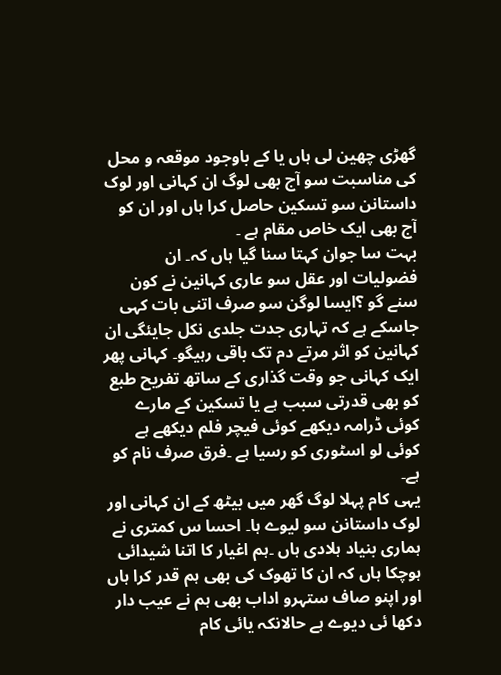گھڑی چھین لی ہاں یا کے باوجود موقعہ و محل کی مناسبت سو آج بھی لوگ ان کہانی اور لوک داستانن سو تسکین حاصل کرا ہاں اور ان کو آج بھی ایک خاص مقام ہے ۔
بہت سا جوان کہتا سنا گیا ہاں کہ۔ ان فضولیات اور عقل سو عاری کہانین نے کون سنے گو ؟ایسا لوگن سو صرف اتنی بات کہی جاسکے ہے کہ تہاری جدت جلدی نکل جایئگی ان کہانین کو اثر مرتے دم تک باقی رہیگو۔ کہانی پھر ایک کہانی جو وقت گذاری کے ساتھ تفریح طبع کو بھی قدرتی سبب ہے یا تسکین کے مارے کوئی ڈرامہ دیکھے کوئی فیچر فلم دیکھے ہے کوئی لو اسٹوری کو رسیا ہے ۔فرق صرف نام کو ہے۔
یہی کام پہلا لوگ گھر میں بیٹھ کے ان کہانی اور لوک داستانن سو لیوے ہا۔ احسا س کمتری نے ہماری بنیاد ہلادی ہاں ۔ہم اغیار کا اتنا شیدائی ہوچکا ہاں کہ ان کا تھوک کی بھی ہم قدر کرا ہاں اور اپنو صاف ستہرو اداب بھی ہم نے عیب دار دکھا ئی دیوے ہے حالانکہ یائی کام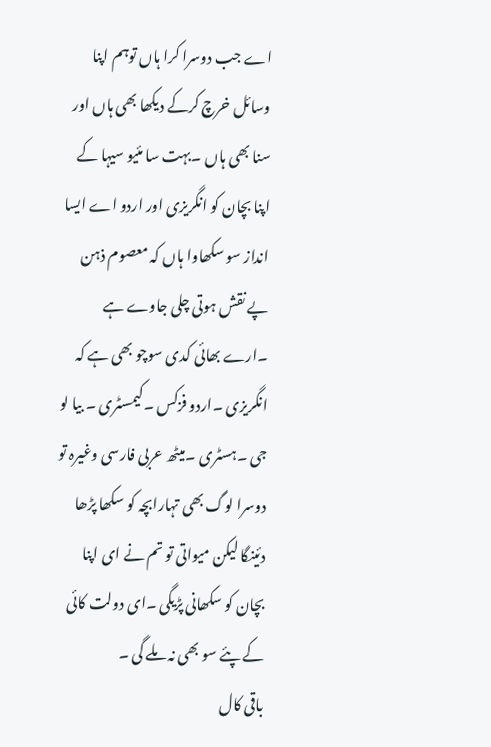اے جب دوسرا کرا ہاں توہم اپنا وسائل خرچ کرکے دیکھا بھی ہاں اور سنا بھی ہاں ۔بہت سا مئیو سیہا کے اپنا بچان کو انگریزی اور اردو اے ایسا انداز سو سکھاوا ہاں کہ معصوم ذہن پے نقش ہوتی چلی جاوے ہے ۔ارے بھائی کدی سوچو بھی ہے کہ انگریزی ۔اردو فزکس ۔کیمسٹری ۔ بیا لو جی ۔ہسٹری ۔میٹھ عربی فارسی وغیرہ تو دوسرا لوگ بھی تہارابچہ کو سکھا پڑھا دئینگا لیکن میواتی تو تم نے ای اپنا بچان کو سکھانی پڑیگی ۔ای دولت کائی کے پئے سو بھی نہ ملے گی ۔
باقی کال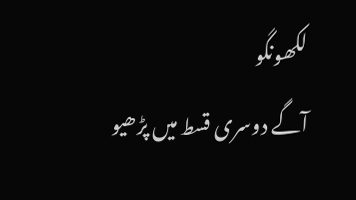لکھونگو
آگے دوسری قسط میں پڑھیو